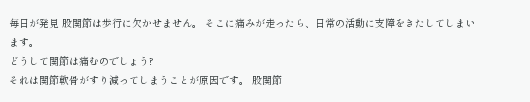毎日が発見 股関節は歩行に欠かせません。 そこに痛みが走ったら、日常の活動に支障をきたしてしまいます。
どうして関節は痛むのでしょう?
それは関節軟骨がすり減ってしまうことが原因です。 股関節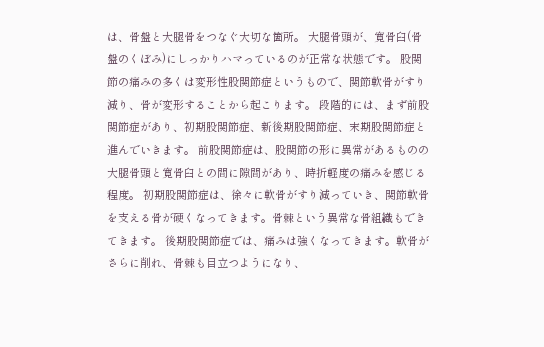は、骨盤と大腿骨をつなぐ大切な箇所。 大腿骨頭が、寛骨臼(骨盤のくぼみ)にしっかりハマっているのが正常な状態です。 股関節の痛みの多くは変形性股関節症というもので、関節軟骨がすり減り、骨が変形することから起こります。 段階的には、まず前股関節症があり、初期股関節症、新後期股関節症、末期股関節症と進んでいきます。 前股関節症は、股関節の形に異常があるものの大腿骨頭と寛骨臼との間に隙間があり、時折軽度の痛みを感じる程度。 初期股関節症は、徐々に軟骨がすり減っていき、関節軟骨を支える骨が硬くなってきます。骨棘という異常な骨組織もできてきます。 後期股関節症では、痛みは強くなってきます。軟骨がさらに削れ、骨棘も目立つようになり、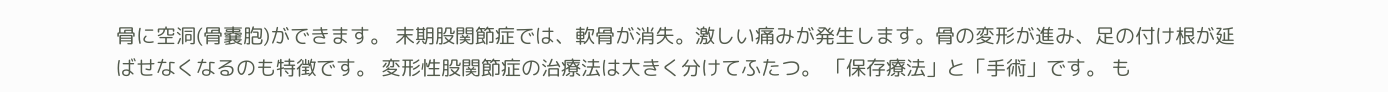骨に空洞(骨嚢胞)ができます。 末期股関節症では、軟骨が消失。激しい痛みが発生します。骨の変形が進み、足の付け根が延ばせなくなるのも特徴です。 変形性股関節症の治療法は大きく分けてふたつ。 「保存療法」と「手術」です。 も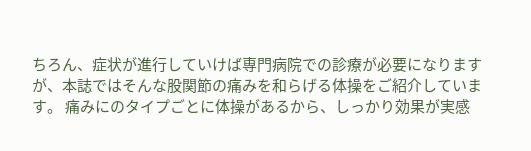ちろん、症状が進行していけば専門病院での診療が必要になりますが、本誌ではそんな股関節の痛みを和らげる体操をご紹介しています。 痛みにのタイプごとに体操があるから、しっかり効果が実感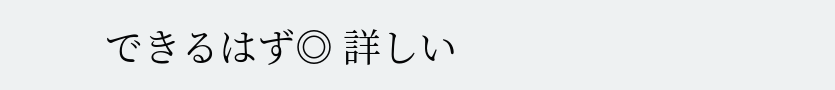できるはず◎ 詳しい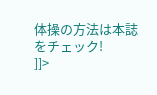体操の方法は本誌をチェック!
]]>